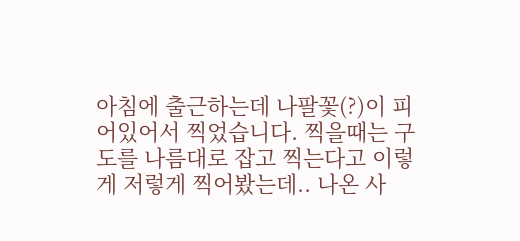아침에 출근하는데 나팔꽃(?)이 피어있어서 찍었습니다. 찍을때는 구도를 나름대로 잡고 찍는다고 이렇게 저렇게 찍어봤는데.. 나온 사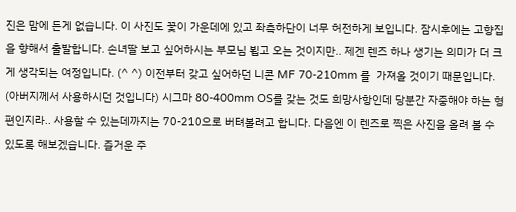진은 맘에 든게 없습니다. 이 사진도 꽃이 가운데에 있고 좌측하단이 너무 허전하게 보입니다. 잠시후에는 고향집을 향해서 출발합니다. 손녀딸 보고 싶어하시는 부모님 뵙고 오는 것이지만.. 제겐 렌즈 하나 생기는 의미가 더 크게 생각되는 여정입니다. (^ ^) 이전부터 갖고 싶어하던 니콘 MF 70-210mm 를  가져올 것이기 때문입니다. (아버지께서 사용하시던 것입니다) 시그마 80-400mm OS를 갖는 것도 희망사항인데 당분간 자중해야 하는 형편인지라.. 사용할 수 있는데까지는 70-210으로 버텨볼려고 합니다. 다음엔 이 렌즈로 찍은 사진을 올려 볼 수 있도록 해보겠습니다. 즐거운 주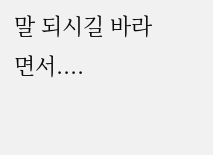말 되시길 바라면서....